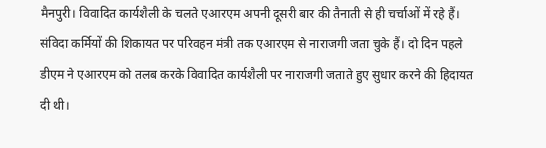मैनपुरी। विवादित कार्यशैली के चलते एआरएम अपनी दूसरी बार की तैनाती से ही चर्चाओं में रहे हैं। संविदा कर्मियों की शिकायत पर परिवहन मंत्री तक एआरएम से नाराजगी जता चुके हैं। दो दिन पहले डीएम ने एआरएम को तलब करके विवादित कार्यशैली पर नाराजगी जताते हुए सुधार करने की हिदायत दी थी।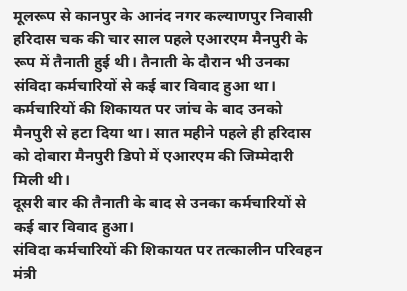मूलरूप से कानपुर के आनंद नगर कल्याणपुर निवासी हरिदास चक की चार साल पहले एआरएम मैनपुरी के रूप में तैनाती हुई थी। तैनाती के दौरान भी उनका संविदा कर्मचारियों से कई बार विवाद हुआ था। कर्मचारियों की शिकायत पर जांच के बाद उनको मैनपुरी से हटा दिया था। सात महीने पहले ही हरिदास को दोबारा मैनपुरी डिपो में एआरएम की जिम्मेदारी मिली थी।
दूसरी बार की तैनाती के बाद से उनका कर्मचारियों से कई बार विवाद हुआ।
संविदा कर्मचारियों की शिकायत पर तत्कालीन परिवहन मंत्री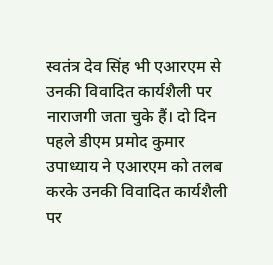स्वतंत्र देव सिंह भी एआरएम से उनकी विवादित कार्यशैली पर नाराजगी जता चुके हैं। दो दिन पहले डीएम प्रमोद कुमार उपाध्याय ने एआरएम को तलब करके उनकी विवादित कार्यशैली पर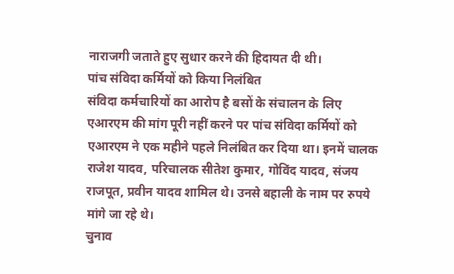नाराजगी जताते हुए सुधार करने की हिदायत दी थी।
पांच संविदा कर्मियों को किया निलंबित
संविदा कर्मचारियों का आरोप है बसों के संचालन के लिए एआरएम की मांग पूरी नहीं करने पर पांच संविदा कर्मियों को एआरएम ने एक महीने पहले निलंबित कर दिया था। इनमें चालक राजेश यादव, परिचालक सीतेश कुमार, गोविंद यादव, संजय राजपूत, प्रवीन यादव शामिल थे। उनसे बहाली के नाम पर रुपये मांगे जा रहे थे।
चुनाव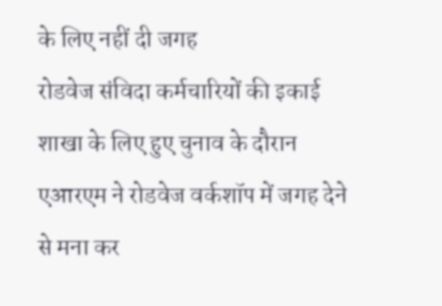के लिए नहीं दी जगह
रोडवेज संविदा कर्मचारियों की इकाई शाखा के लिए हुए चुनाव के दौरान एआरएम ने रोडवेज वर्कशॉप में जगह देने से मना कर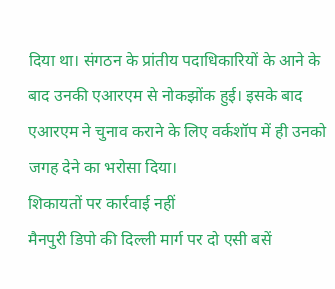दिया था। संगठन के प्रांतीय पदाधिकारियों के आने के बाद उनकी एआरएम से नोकझोंक हुई। इसके बाद एआरएम ने चुनाव कराने के लिए वर्कशॉप में ही उनको जगह देने का भरोसा दिया।
शिकायतों पर कार्रवाई नहीं
मैनपुरी डिपो की दिल्ली मार्ग पर दो एसी बसें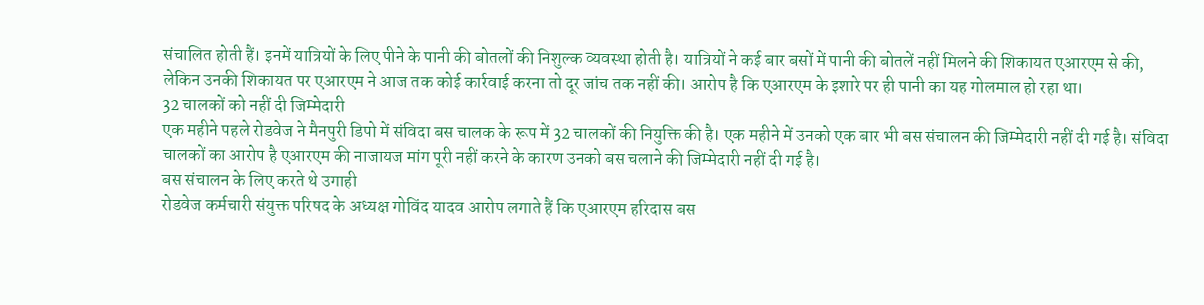संचालित होती हैं। इनमें यात्रियों के लिए पीने के पानी की बोतलों की निशुल्क व्यवस्था होती है। यात्रियों ने कई बार बसों में पानी की बोतलें नहीं मिलने की शिकायत एआरएम से की, लेकिन उनकी शिकायत पर एआरएम ने आज तक कोई कार्रवाई करना तो दूर जांच तक नहीं की। आरोप है कि एआरएम के इशारे पर ही पानी का यह गोलमाल हो रहा था।
32 चालकों को नहीं दी जिम्मेदारी
एक महीने पहले रोडवेज ने मैनपुरी डिपो में संविदा बस चालक के रूप में 32 चालकों की नियुक्ति की है। एक महीने में उनको एक बार भी बस संचालन की जिम्मेदारी नहीं दी गई है। संविदा चालकों का आरोप है एआरएम की नाजायज मांग पूरी नहीं करने के कारण उनको बस चलाने की जिम्मेदारी नहीं दी गई है।
बस संचालन के लिए करते थे उगाही
रोडवेज कर्मचारी संयुक्त परिषद के अध्यक्ष गोविंद यादव आरोप लगाते हैं कि एआरएम हरिदास बस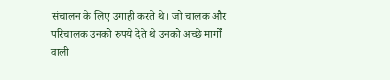संचालन के लिए उगाही करते थे। जो चालक और परिचालक उनको रुपये देते थे उनको अच्छे मार्गों वाली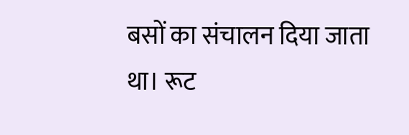बसों का संचालन दिया जाता था। रूट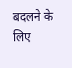बदलने के लिए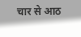चार से आठ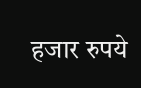हजार रुपये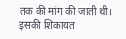तक की मांग की जाती थी। इसकी शिकायत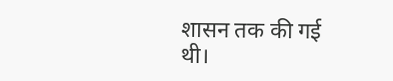शासन तक की गई थी।